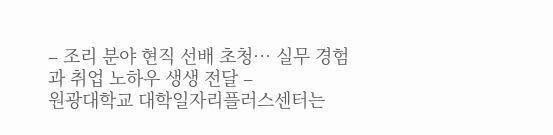– 조리 분야 현직 선배 초청… 실무 경험과 취업 노하우 생생 전달 –
원광대학교 대학일자리플러스센터는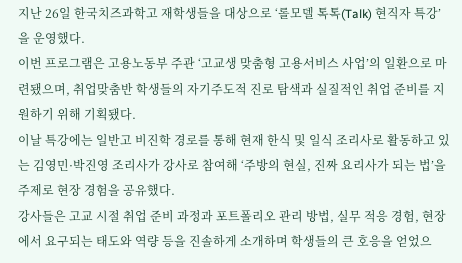지난 26일 한국치즈과학고 재학생들을 대상으로 ‘롤모델 톡톡(Talk) 현직자 특강’을 운영했다.
이번 프로그램은 고용노동부 주관 ‘고교생 맞춤형 고용서비스 사업’의 일환으로 마련됐으며, 취업맞춤반 학생들의 자기주도적 진로 탐색과 실질적인 취업 준비를 지원하기 위해 기획됐다.
이날 특강에는 일반고 비진학 경로를 통해 현재 한식 및 일식 조리사로 활동하고 있는 김영민·박진영 조리사가 강사로 참여해 ‘주방의 현실, 진짜 요리사가 되는 법’을 주제로 현장 경험을 공유했다.
강사들은 고교 시절 취업 준비 과정과 포트폴리오 관리 방법, 실무 적응 경험, 현장에서 요구되는 태도와 역량 등을 진솔하게 소개하며 학생들의 큰 호응을 얻었으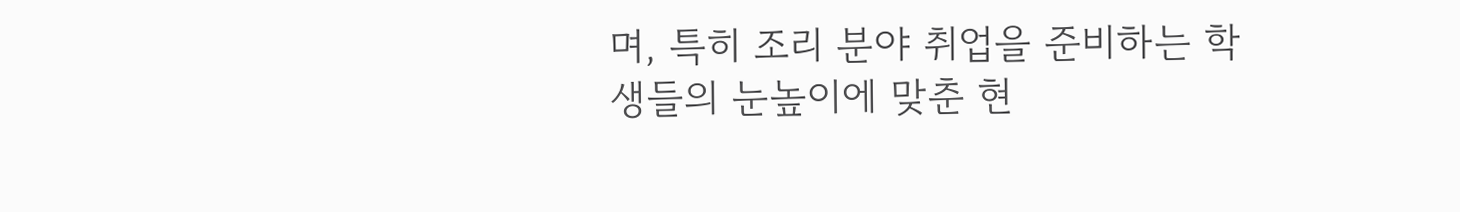며, 특히 조리 분야 취업을 준비하는 학생들의 눈높이에 맞춘 현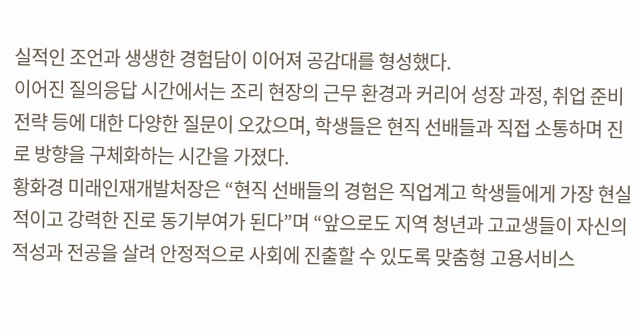실적인 조언과 생생한 경험담이 이어져 공감대를 형성했다.
이어진 질의응답 시간에서는 조리 현장의 근무 환경과 커리어 성장 과정, 취업 준비 전략 등에 대한 다양한 질문이 오갔으며, 학생들은 현직 선배들과 직접 소통하며 진로 방향을 구체화하는 시간을 가졌다.
황화경 미래인재개발처장은 “현직 선배들의 경험은 직업계고 학생들에게 가장 현실적이고 강력한 진로 동기부여가 된다”며 “앞으로도 지역 청년과 고교생들이 자신의 적성과 전공을 살려 안정적으로 사회에 진출할 수 있도록 맞춤형 고용서비스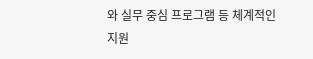와 실무 중심 프로그램 등 체계적인 지원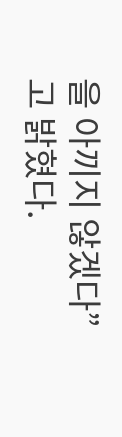을 아끼지 않겠다”고 밝혔다.